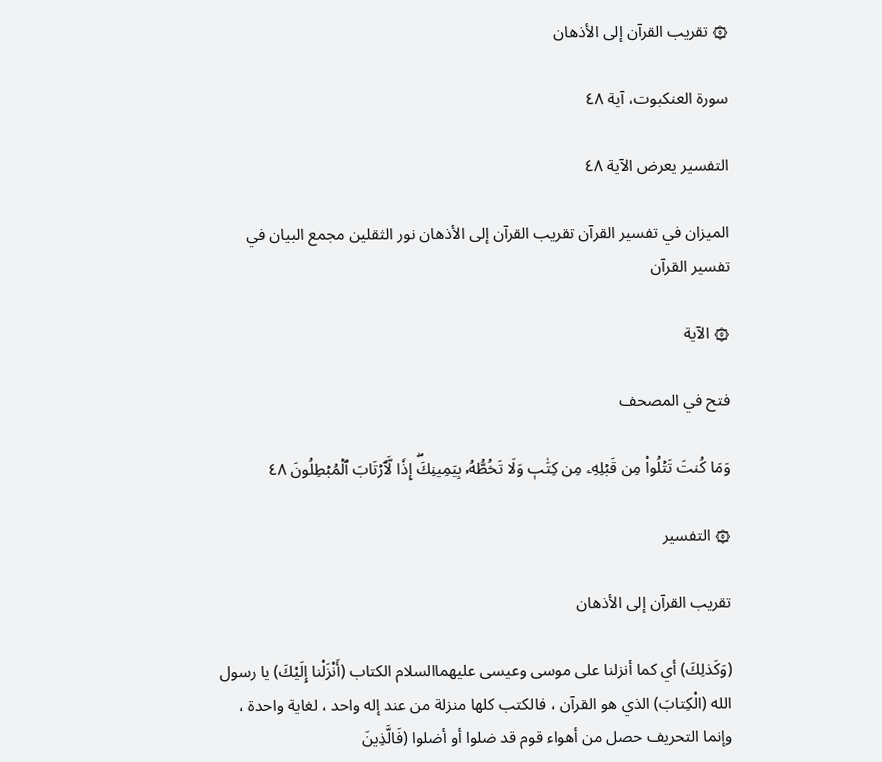۞ تقريب القرآن إلى الأذهان

سورة العنكبوت، آية ٤٨

التفسير يعرض الآية ٤٨

الميزان في تفسير القرآن تقريب القرآن إلى الأذهان نور الثقلين مجمع البيان في تفسير القرآن

۞ الآية

فتح في المصحف

وَمَا كُنتَ تَتۡلُواْ مِن قَبۡلِهِۦ مِن كِتَٰبٖ وَلَا تَخُطُّهُۥ بِيَمِينِكَۖ إِذٗا لَّٱرۡتَابَ ٱلۡمُبۡطِلُونَ ٤٨

۞ التفسير

تقريب القرآن إلى الأذهان

(وَكَذلِكَ) أي كما أنزلنا على موسى وعيسى عليهما‌السلام الكتاب (أَنْزَلْنا إِلَيْكَ) يا رسول الله (الْكِتابَ) الذي هو القرآن ، فالكتب كلها منزلة من عند إله واحد ، لغاية واحدة ، وإنما التحريف حصل من أهواء قوم قد ضلوا أو أضلوا (فَالَّذِينَ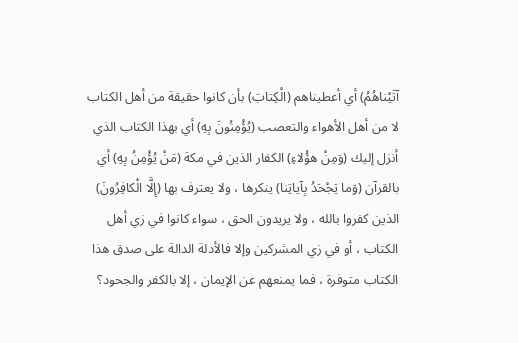آتَيْناهُمُ) أي أعطيناهم (الْكِتابَ) بأن كانوا حقيقة من أهل الكتاب لا من أهل الأهواء والتعصب (يُؤْمِنُونَ بِهِ) أي بهذا الكتاب الذي أنزل إليك (وَمِنْ هؤُلاءِ) الكفار الذين في مكة (مَنْ يُؤْمِنُ بِهِ) أي بالقرآن (وَما يَجْحَدُ بِآياتِنا) ينكرها ، ولا يعترف بها (إِلَّا الْكافِرُونَ) الذين كفروا بالله ، ولا يريدون الحق ، سواء كانوا في زي أهل الكتاب ، أو في زي المشركين وإلا فالأدلة الدالة على صدق هذا الكتاب متوفرة ، فما يمنعهم عن الإيمان ، إلا بالكفر والجحود؟